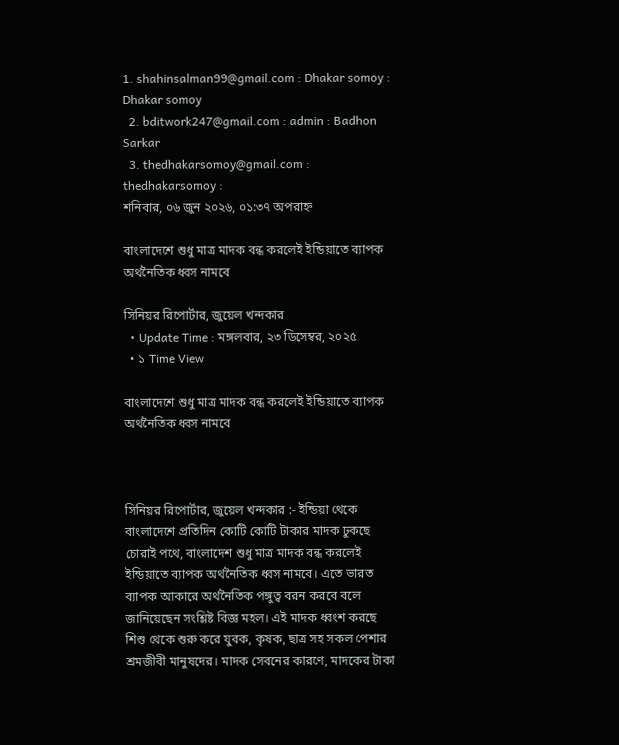1. shahinsalman99@gmail.com : Dhakar somoy : Dhakar somoy
  2. bditwork247@gmail.com : admin : Badhon Sarkar
  3. thedhakarsomoy@gmail.com : thedhakarsomoy :
শনিবার, ০৬ জুন ২০২৬, ০১:৩৭ অপরাহ্ন

বাংলাদেশে শুধু মাত্র মাদক বন্ধ করলেই ইন্ডিয়াতে ব্যাপক অর্থনৈতিক ধ্বস নামবে

সিনিয়র রিপোর্টার, জুয়েল খন্দকার
  • Update Time : মঙ্গলবার, ২৩ ডিসেম্বর, ২০২৫
  • ১ Time View

বাংলাদেশে শুধু মাত্র মাদক বন্ধ করলেই ইন্ডিয়াতে ব্যাপক অর্থনৈতিক ধ্বস নামবে



সিনিয়র রিপোর্টার, জুয়েল খন্দকার :- ইন্ডিয়া থেকে বাংলাদেশে প্রতিদিন কোটি কোটি টাকার মাদক ঢুকছে চোরাই পথে, বাংলাদেশ শুধু মাত্র মাদক বন্ধ করলেই ইন্ডিয়াতে ব্যাপক অর্থনৈতিক ধ্বস নামবে। এতে ভারত ব্যাপক আকারে অর্থনৈতিক পঙ্গুত্ব বরন করবে বলে জানিয়েছেন সংশ্লিষ্ট বিজ্ঞ মহল। এই মাদক ধ্বংশ করছে শিশু থেকে শুরু করে যুবক, কৃষক, ছাত্র সহ সকল পেশার শ্রমজীবী মানুষদের। মাদক সেবনের কারণে, মাদকের টাকা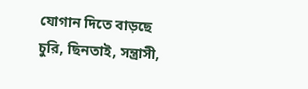যোগান দিতে বাড়ছে চুরি, ছিনতাই, সন্ত্রাসী,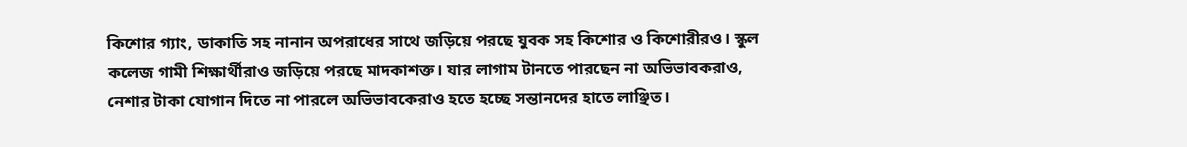কিশোর গ্যাং, ডাকাতি সহ নানান অপরাধের সাথে জড়িয়ে পরছে যুবক সহ কিশোর ও কিশোরীরও। স্কুল কলেজ গামী শিক্ষার্থীরাও জড়িয়ে পরছে মাদকাশক্ত। যার লাগাম টানতে পারছেন না অভিভাবকরাও, নেশার টাকা যোগান দিতে না পারলে অভিভাবকেরাও হতে হচ্ছে সন্তানদের হাতে লাঞ্ছিত।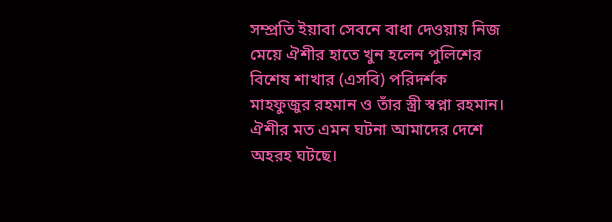সম্প্রতি ইয়াবা সেবনে বাধা দেওয়ায় নিজ মেয়ে ঐশীর হাতে খুন হলেন পুলিশের বিশেষ শাখার (এসবি) পরিদর্শক মাহফুজুর রহমান ও তাঁর স্ত্রী স্বপ্না রহমান। ঐশীর মত এমন ঘটনা আমাদের দেশে অহরহ ঘটছে।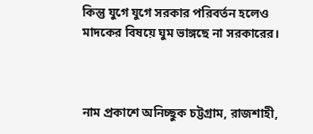কিন্তু যুগে যুগে সরকার পরিবর্তন হলেও মাদকের বিষয়ে ঘুম ভাঙ্গছে না সরকারের।



নাম প্রকাশে অনিচ্ছুক চট্টগ্রাম, রাজশাহী,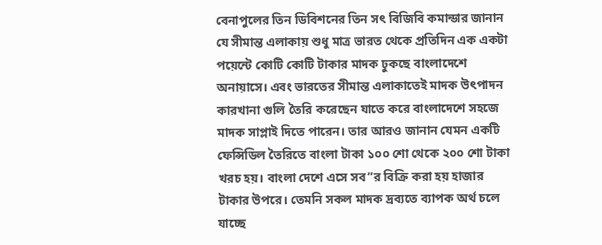বেনাপুলের তিন ডিবিশনের তিন সৎ বিজিবি কমান্ডার জানান যে সীমান্ত এলাকায় শুধু মাত্র ভারত থেকে প্রতিদিন এক একটা পয়েন্টে কোটি কোটি টাকার মাদক ঢুকছে বাংলাদেশে অনায়াসে। এবং ভারতের সীমান্ত এলাকাতেই মাদক উৎপাদন কারখানা গুলি তৈরি করেছেন যাতে করে বাংলাদেশে সহজে মাদক সাপ্লাই দিতে পারেন। তার আরও জানান যেমন একটি ফেন্সিডিল তৈরিতে বাংলা টাকা ১০০ শো থেকে ২০০ শো টাকা খরচ হয়। বাংলা দেশে এসে সব”র বিক্রি করা হয় হাজার টাকার উপরে। তেমনি সকল মাদক দ্রব্যতে ব্যাপক অর্থ চলে যাচ্ছে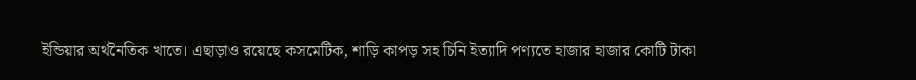ইন্ডিয়ার অর্থনৈতিক খাতে। এছাড়াও রয়েছে কসমেটিক, শাড়ি কাপড় সহ চিনি ইত্যাদি পণ্যতে হাজার হাজার কোটি টাকা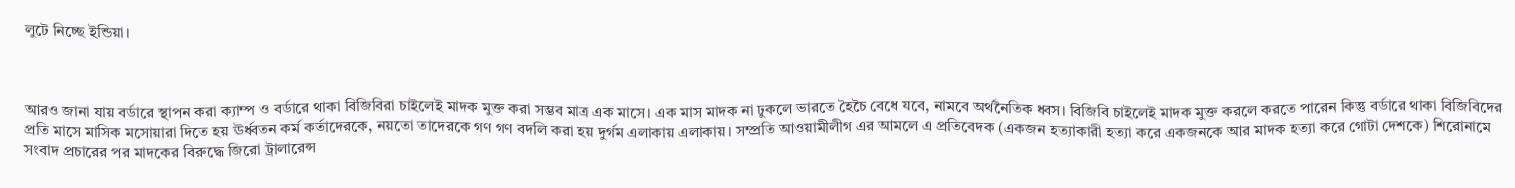লুটে নিচ্ছে ইন্ডিয়া।



আরও জানা যায় বর্ডারে স্থাপন করা ক্যাম্প ও বর্ডারে থাকা বিজিবিরা চাইলেই মাদক মুক্ত করা সম্ভব মাত্র এক মাসে। এক মাস মাদক না ঢুকলে ভারতে হৈচৈ বেধে যবে, নামবে অর্থনৈতিক ধ্বস। বিজিবি চাইলেই মাদক মুক্ত করলে করতে পারেন কিন্তু বর্ডারে থাকা বিজিবিদের প্রতি মাসে মাসিক মসোয়ারা দিতে হয় ঊর্ধ্বতন কর্ম কর্তাদেরকে, নয়তো তাদেরকে গণ গণ বদলি করা হয় দুর্গম এলাকায় এলাকায়। সম্প্রতি আওয়ামীলীগ এর আমলে এ প্রতিবেদক (একজন হত্যাকারী হত্যা করে একজনকে আর মাদক হত্যা করে গোটা দেশকে) শিরোনামে সংবাদ প্রচারের পর মাদকের বিরুদ্ধে জিরো ট্রালারেন্স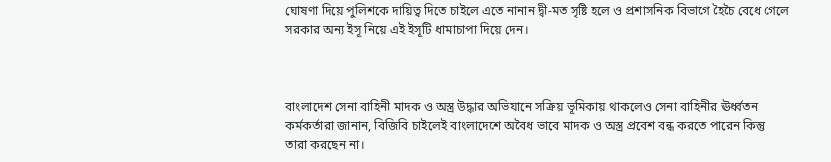ঘোষণা দিয়ে পুলিশকে দায়িত্ব দিতে চাইলে এতে নানান দ্বী-মত সৃষ্টি হলে ও প্রশাসনিক বিভাগে হৈচৈ বেধে গেলে সরকার অন্য ইসূ নিয়ে এই ইসূটি ধামাচাপা দিয়ে দেন।



বাংলাদেশ সেনা বাহিনী মাদক ও অস্ত্র উদ্ধার অভিযানে সক্রিয় ভূমিকায় থাকলেও সেনা বাহিনীর ঊর্ধ্বতন কর্মকর্তারা জানান, বিজিবি চাইলেই বাংলাদেশে অবৈধ ভাবে মাদক ও অস্ত্র প্রবেশ বন্ধ করতে পারেন কিন্তু তারা করছেন না।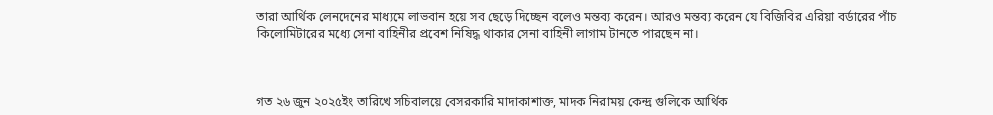তারা আর্থিক লেনদেনের মাধ্যমে লাভবান হয়ে সব ছেড়ে দিচ্ছেন বলেও মন্তব্য করেন। আরও মন্তব্য করেন যে বিজিবির এরিয়া বর্ডারের পাঁচ কিলোমিটারের মধ্যে সেনা বাহিনীর প্রবেশ নিষিদ্ধ থাকার সেনা বাহিনী লাগাম টানতে পারছেন না।



গত ২৬ জুন ২০২৫ইং তারিখে সচিবালয়ে বেসরকারি মাদাকাশাক্ত, মাদক নিরাময় কেন্দ্র গুলিকে আর্থিক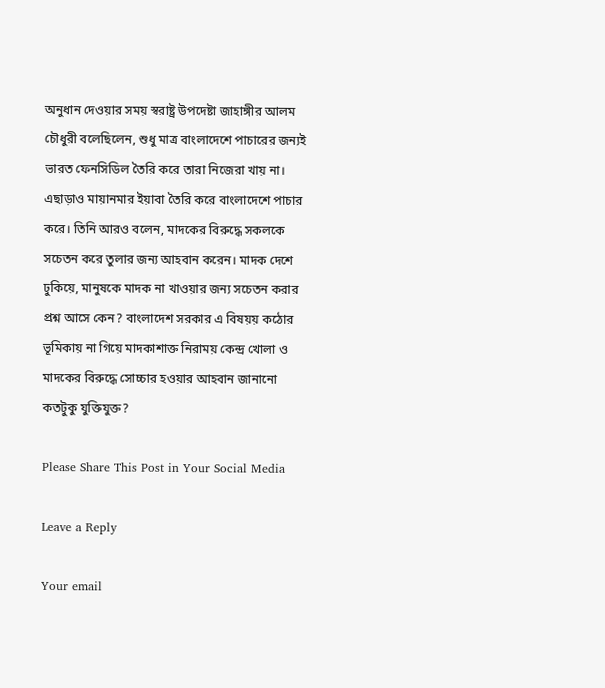অনুধান দেওয়ার সময় স্বরাষ্ট্র উপদেষ্টা জাহাঙ্গীর আলম চৌধুরী বলেছিলেন, শুধু মাত্র বাংলাদেশে পাচারের জন্যই ভারত ফেনসিডিল তৈরি করে তারা নিজেরা খায় না। এছাড়াও মায়ানমার ইয়াবা তৈরি করে বাংলাদেশে পাচার করে। তিনি আরও বলেন, মাদকের বিরুদ্ধে সকলকে সচেতন করে তুলার জন্য আহবান করেন। মাদক দেশে ঢুকিয়ে, মানুষকে মাদক না খাওয়ার জন্য সচেতন করার প্রশ্ন আসে কেন? বাংলাদেশ সরকার এ বিষয়য় কঠোর ভূমিকায় না গিয়ে মাদকাশাক্ত নিরাময় কেন্দ্র খোলা ও মাদকের বিরুদ্ধে সোচ্চার হওয়ার আহবান জানানো কতটুকু যুক্তিযুক্ত?

Please Share This Post in Your Social Media

Leave a Reply

Your email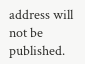address will not be published.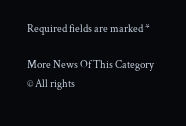Required fields are marked *

More News Of This Category
© All rights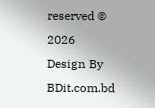reserved © 2026
Design By BDit.com.bd